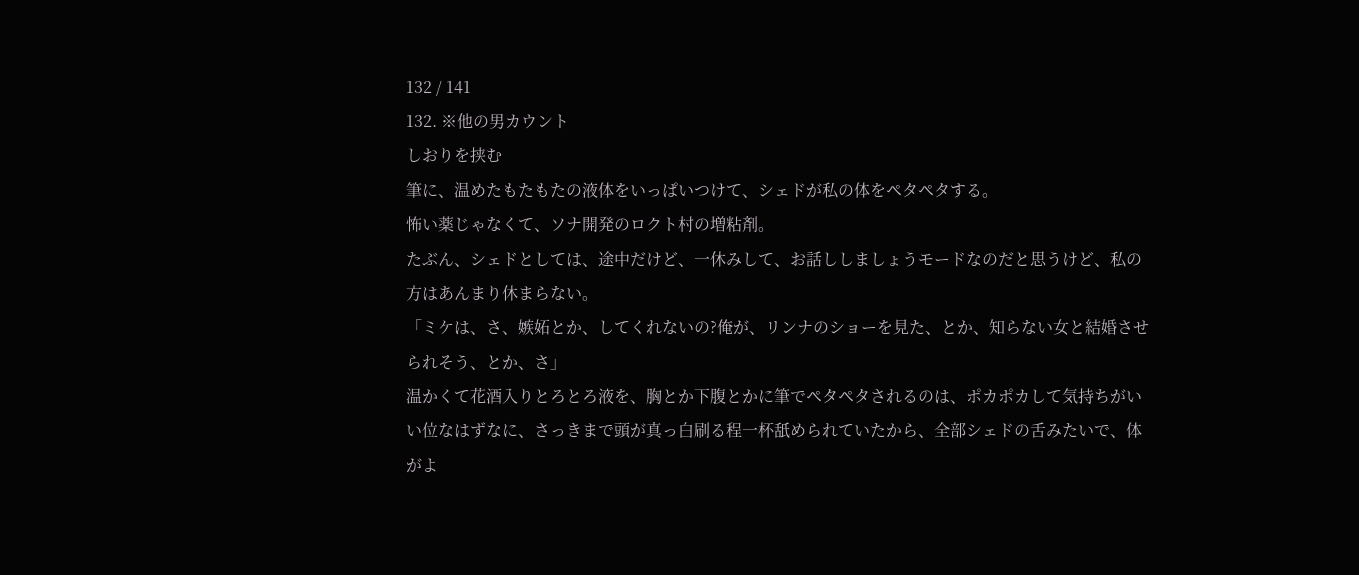132 / 141
132. ※他の男カウント
しおりを挟む
筆に、温めたもたもたの液体をいっぱいつけて、シェドが私の体をペタペタする。
怖い薬じゃなくて、ソナ開発のロクト村の増粘剤。
たぶん、シェドとしては、途中だけど、一休みして、お話ししましょうモードなのだと思うけど、私の方はあんまり休まらない。
「ミケは、さ、嫉妬とか、してくれないの?俺が、リンナのショーを見た、とか、知らない女と結婚させられそう、とか、さ」
温かくて花酒入りとろとろ液を、胸とか下腹とかに筆でペタペタされるのは、ポカポカして気持ちがいい位なはずなに、さっきまで頭が真っ白刷る程一杯舐められていたから、全部シェドの舌みたいで、体がよ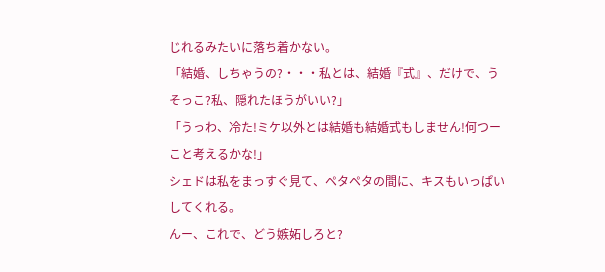じれるみたいに落ち着かない。
「結婚、しちゃうの?・・・私とは、結婚『式』、だけで、うそっこ?私、隠れたほうがいい?」
「うっわ、冷た!ミケ以外とは結婚も結婚式もしません!何つーこと考えるかな!」
シェドは私をまっすぐ見て、ペタペタの間に、キスもいっぱいしてくれる。
んー、これで、どう嫉妬しろと?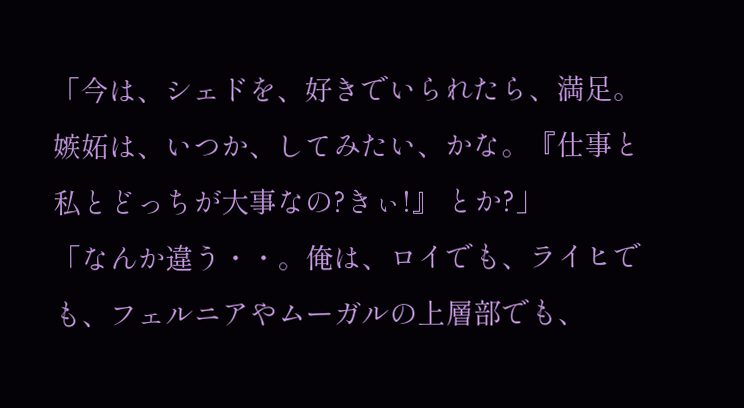「今は、シェドを、好きでいられたら、満足。嫉妬は、いつか、してみたい、かな。『仕事と私とどっちが大事なの?きぃ!』 とか?」
「なんか違う・・。俺は、ロイでも、ライヒでも、フェルニアやムーガルの上層部でも、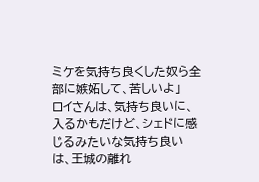ミケを気持ち良くした奴ら全部に嫉妬して、苦しいよ」
ロイさんは、気持ち良いに、入るかもだけど、シェドに感じるみたいな気持ち良いは、王城の離れ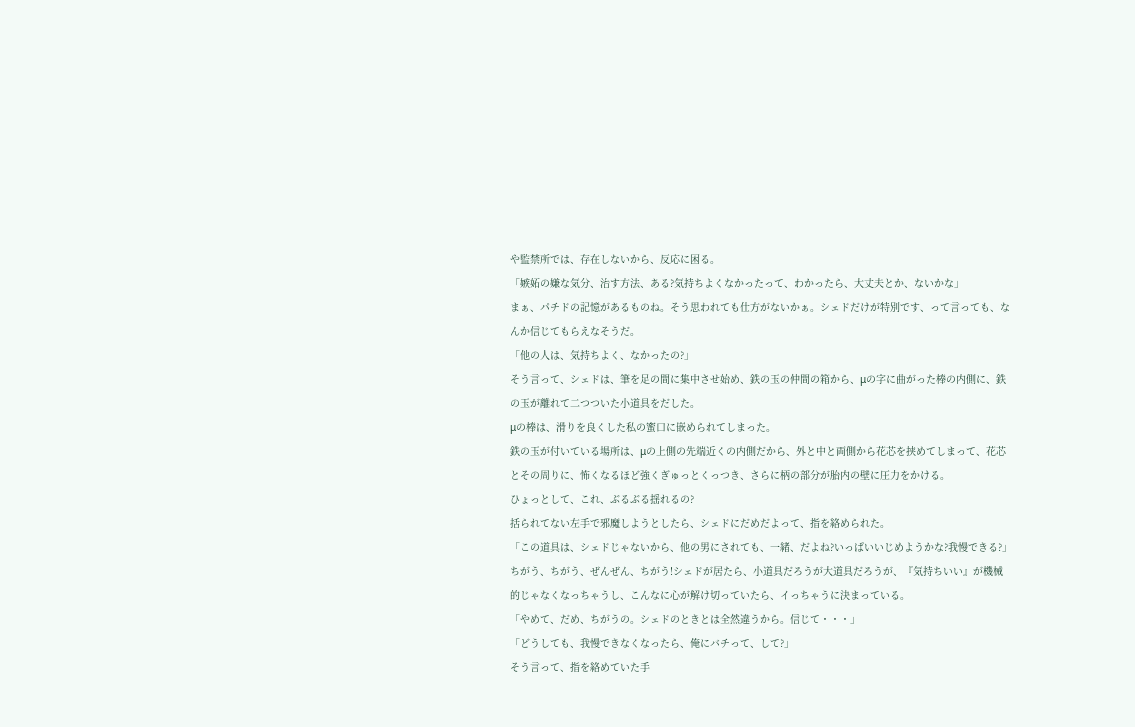や監禁所では、存在しないから、反応に困る。
「嫉妬の嫌な気分、治す方法、ある?気持ちよくなかったって、わかったら、大丈夫とか、ないかな」
まぁ、パチドの記憶があるものね。そう思われても仕方がないかぁ。シェドだけが特別です、って言っても、なんか信じてもらえなそうだ。
「他の人は、気持ちよく、なかったの?」
そう言って、シェドは、筆を足の間に集中させ始め、鉄の玉の仲間の箱から、μの字に曲がった棒の内側に、鉄の玉が離れて二つついた小道具をだした。
μの棒は、滑りを良くした私の蜜口に嵌められてしまった。
鉄の玉が付いている場所は、μの上側の先端近くの内側だから、外と中と両側から花芯を挟めてしまって、花芯とその周りに、怖くなるほど強くぎゅっとくっつき、さらに柄の部分が胎内の壁に圧力をかける。
ひょっとして、これ、ぶるぶる揺れるの?
括られてない左手で邪魔しようとしたら、シェドにだめだよって、指を絡められた。
「この道具は、シェドじゃないから、他の男にされても、一緒、だよね?いっぱいいじめようかな?我慢できる?」
ちがう、ちがう、ぜんぜん、ちがう!シェドが居たら、小道具だろうが大道具だろうが、『気持ちいい』が機械的じゃなくなっちゃうし、こんなに心が解け切っていたら、イっちゃうに決まっている。
「やめて、だめ、ちがうの。シェドのときとは全然違うから。信じて・・・」
「どうしても、我慢できなくなったら、俺にバチって、して?」
そう言って、指を絡めていた手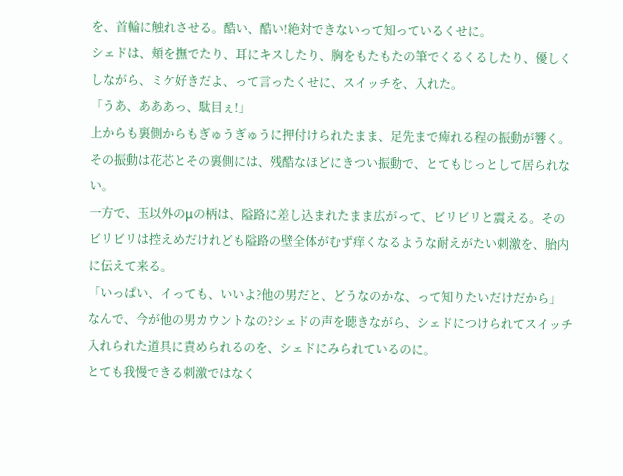を、首輪に触れさせる。酷い、酷い!絶対できないって知っているくせに。
シェドは、頬を撫でたり、耳にキスしたり、胸をもたもたの筆でくるくるしたり、優しくしながら、ミケ好きだよ、って言ったくせに、スイッチを、入れた。
「うあ、あああっ、駄目ぇ!」
上からも裏側からもぎゅうぎゅうに押付けられたまま、足先まで痺れる程の振動が響く。
その振動は花芯とその裏側には、残酷なほどにきつい振動で、とてもじっとして居られない。
一方で、玉以外のμの柄は、隘路に差し込まれたまま広がって、ビリビリと震える。そのビリビリは控えめだけれども隘路の壁全体がむず痒くなるような耐えがたい刺激を、胎内に伝えて来る。
「いっぱい、イっても、いいよ?他の男だと、どうなのかな、って知りたいだけだから」
なんで、今が他の男カウントなの?シェドの声を聴きながら、シェドにつけられてスイッチ入れられた道具に責められるのを、シェドにみられているのに。
とても我慢できる刺激ではなく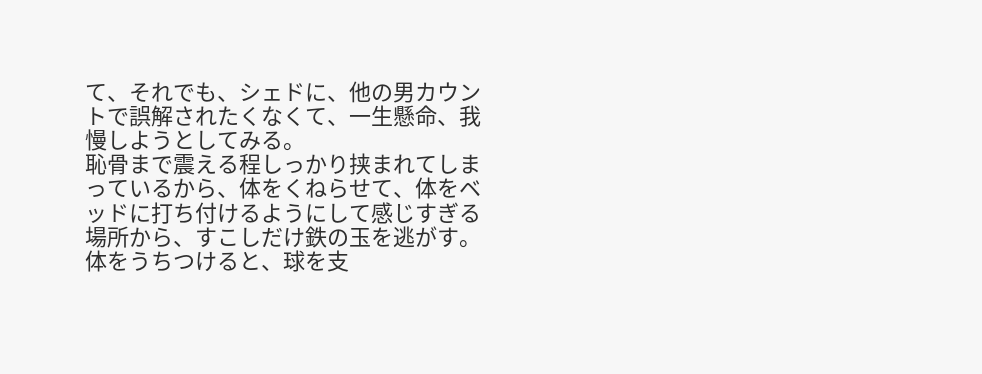て、それでも、シェドに、他の男カウントで誤解されたくなくて、一生懸命、我慢しようとしてみる。
恥骨まで震える程しっかり挟まれてしまっているから、体をくねらせて、体をベッドに打ち付けるようにして感じすぎる場所から、すこしだけ鉄の玉を逃がす。
体をうちつけると、球を支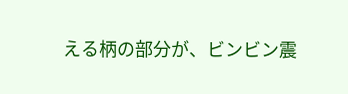える柄の部分が、ビンビン震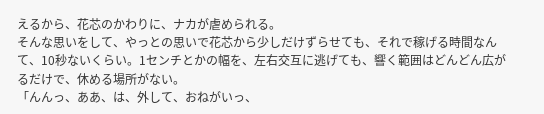えるから、花芯のかわりに、ナカが虐められる。
そんな思いをして、やっとの思いで花芯から少しだけずらせても、それで稼げる時間なんて、10秒ないくらい。1センチとかの幅を、左右交互に逃げても、響く範囲はどんどん広がるだけで、休める場所がない。
「んんっ、ああ、は、外して、おねがいっ、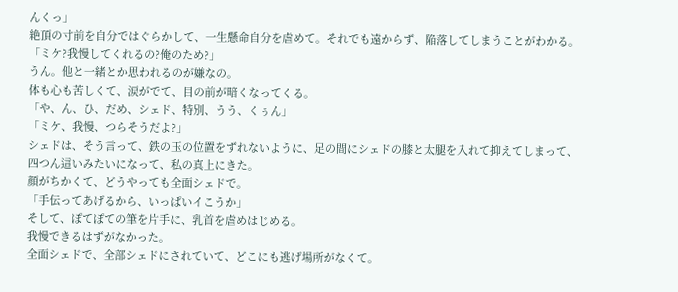んくっ」
絶頂の寸前を自分ではぐらかして、一生懸命自分を虐めて。それでも遠からず、陥落してしまうことがわかる。
「ミケ?我慢してくれるの?俺のため?」
うん。他と一緒とか思われるのが嫌なの。
体も心も苦しくて、涙がでて、目の前が暗くなってくる。
「や、ん、ひ、だめ、シェド、特別、うう、くぅん」
「ミケ、我慢、つらそうだよ?」
シェドは、そう言って、鉄の玉の位置をずれないように、足の間にシェドの膝と太腿を入れて抑えてしまって、四つん這いみたいになって、私の真上にきた。
顔がちかくて、どうやっても全面シェドで。
「手伝ってあげるから、いっぱいイこうか」
そして、ぽてぽての筆を片手に、乳首を虐めはじめる。
我慢できるはずがなかった。
全面シェドで、全部シェドにされていて、どこにも逃げ場所がなくて。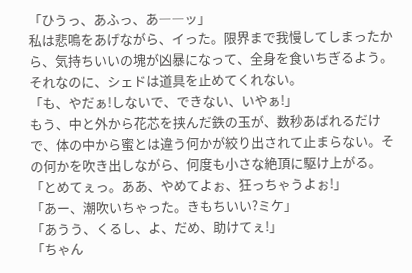「ひうっ、あふっ、あ――ッ」
私は悲鳴をあげながら、イった。限界まで我慢してしまったから、気持ちいいの塊が凶暴になって、全身を食いちぎるよう。
それなのに、シェドは道具を止めてくれない。
「も、やだぁ!しないで、できない、いやぁ!」
もう、中と外から花芯を挟んだ鉄の玉が、数秒あばれるだけで、体の中から蜜とは違う何かが絞り出されて止まらない。その何かを吹き出しながら、何度も小さな絶頂に駆け上がる。
「とめてぇっ。ああ、やめてよぉ、狂っちゃうよぉ!」
「あー、潮吹いちゃった。きもちいい?ミケ」
「あうう、くるし、よ、だめ、助けてぇ!」
「ちゃん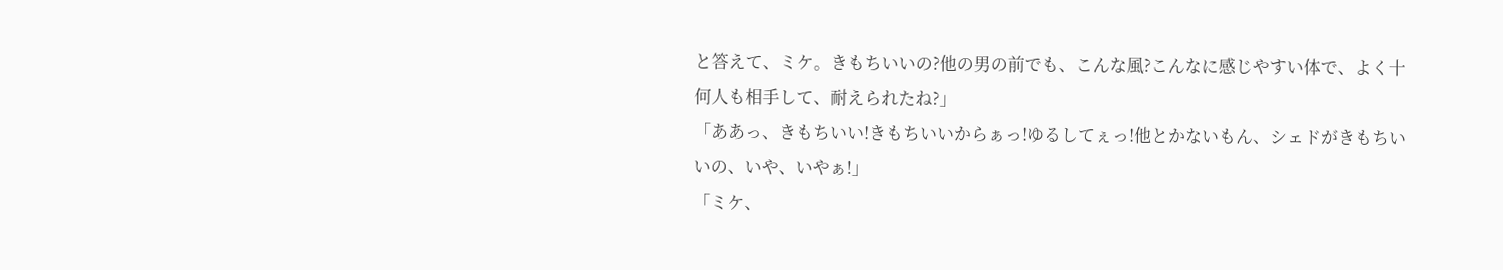と答えて、ミケ。きもちいいの?他の男の前でも、こんな風?こんなに感じやすい体で、よく十何人も相手して、耐えられたね?」
「ああっ、きもちいい!きもちいいからぁっ!ゆるしてぇっ!他とかないもん、シェドがきもちいいの、いや、いやぁ!」
「ミケ、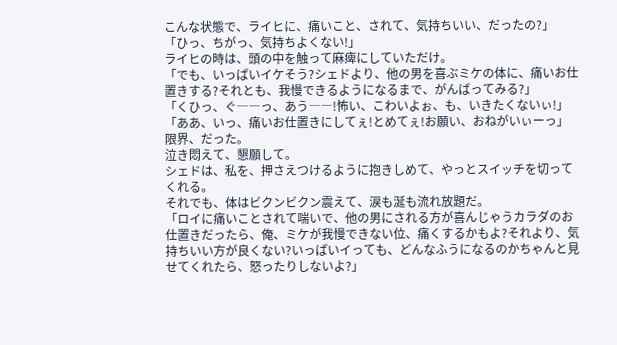こんな状態で、ライヒに、痛いこと、されて、気持ちいい、だったの?」
「ひっ、ちがっ、気持ちよくない!」
ライヒの時は、頭の中を触って麻痺にしていただけ。
「でも、いっぱいイケそう?シェドより、他の男を喜ぶミケの体に、痛いお仕置きする?それとも、我慢できるようになるまで、がんばってみる?」
「くひっ、ぐ――っ、あう――!怖い、こわいよぉ、も、いきたくないぃ!」
「ああ、いっ、痛いお仕置きにしてぇ!とめてぇ!お願い、おねがいぃーっ」
限界、だった。
泣き悶えて、懇願して。
シェドは、私を、押さえつけるように抱きしめて、やっとスイッチを切ってくれる。
それでも、体はビクンビクン震えて、涙も涎も流れ放題だ。
「ロイに痛いことされて喘いで、他の男にされる方が喜んじゃうカラダのお仕置きだったら、俺、ミケが我慢できない位、痛くするかもよ?それより、気持ちいい方が良くない?いっぱいイっても、どんなふうになるのかちゃんと見せてくれたら、怒ったりしないよ?」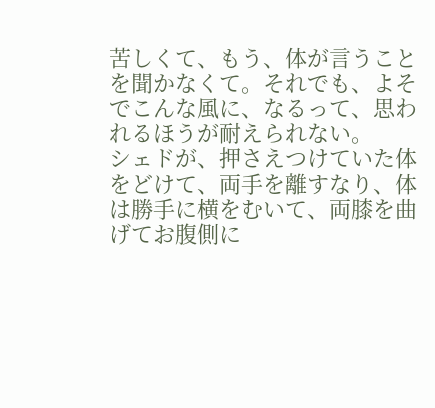苦しくて、もう、体が言うことを聞かなくて。それでも、よそでこんな風に、なるって、思われるほうが耐えられない。
シェドが、押さえつけていた体をどけて、両手を離すなり、体は勝手に横をむいて、両膝を曲げてお腹側に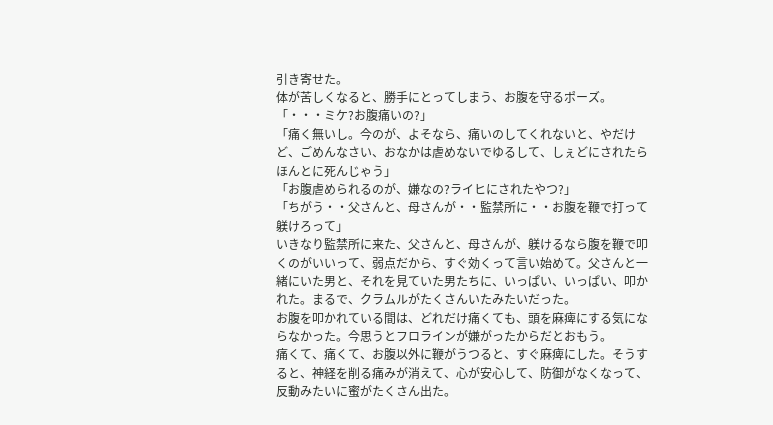引き寄せた。
体が苦しくなると、勝手にとってしまう、お腹を守るポーズ。
「・・・ミケ?お腹痛いの?」
「痛く無いし。今のが、よそなら、痛いのしてくれないと、やだけど、ごめんなさい、おなかは虐めないでゆるして、しぇどにされたらほんとに死んじゃう」
「お腹虐められるのが、嫌なの?ライヒにされたやつ?」
「ちがう・・父さんと、母さんが・・監禁所に・・お腹を鞭で打って躾けろって」
いきなり監禁所に来た、父さんと、母さんが、躾けるなら腹を鞭で叩くのがいいって、弱点だから、すぐ効くって言い始めて。父さんと一緒にいた男と、それを見ていた男たちに、いっぱい、いっぱい、叩かれた。まるで、クラムルがたくさんいたみたいだった。
お腹を叩かれている間は、どれだけ痛くても、頭を麻痺にする気にならなかった。今思うとフロラインが嫌がったからだとおもう。
痛くて、痛くて、お腹以外に鞭がうつると、すぐ麻痺にした。そうすると、神経を削る痛みが消えて、心が安心して、防御がなくなって、反動みたいに蜜がたくさん出た。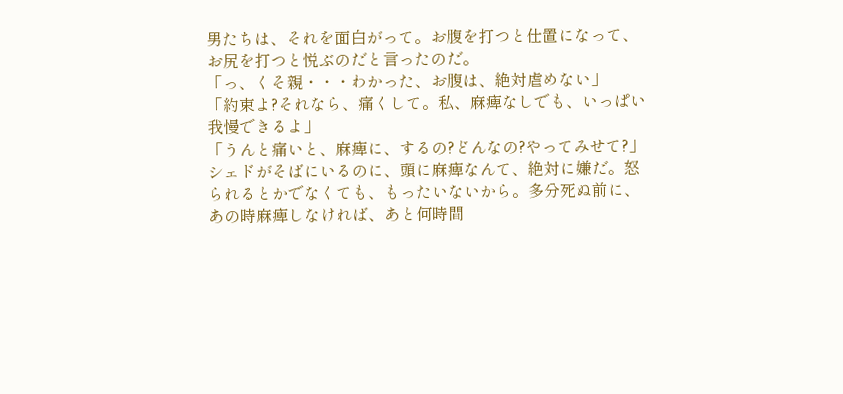男たちは、それを面白がって。お腹を打つと仕置になって、お尻を打つと悦ぶのだと言ったのだ。
「っ、くそ親・・・わかった、お腹は、絶対虐めない」
「約束よ?それなら、痛くして。私、麻痺なしでも、いっぱい我慢できるよ」
「うんと痛いと、麻痺に、するの?どんなの?やってみせて?」
シェドがそばにいるのに、頭に麻痺なんて、絶対に嫌だ。怒られるとかでなくても、もったいないから。多分死ぬ前に、あの時麻痺しなければ、あと何時間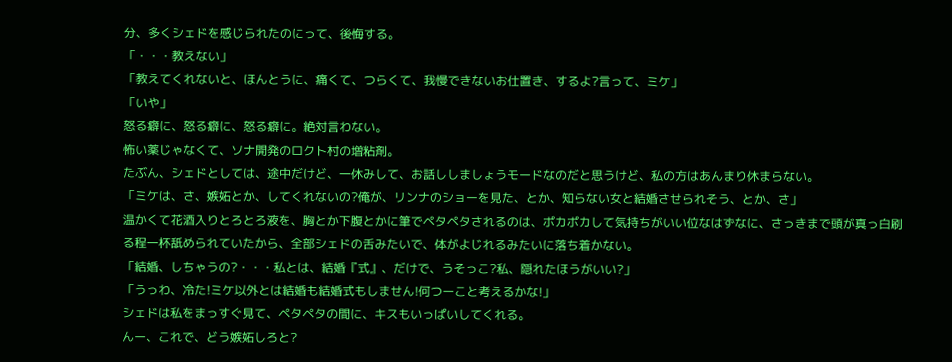分、多くシェドを感じられたのにって、後悔する。
「・・・教えない」
「教えてくれないと、ほんとうに、痛くて、つらくて、我慢できないお仕置き、するよ?言って、ミケ」
「いや」
怒る癖に、怒る癖に、怒る癖に。絶対言わない。
怖い薬じゃなくて、ソナ開発のロクト村の増粘剤。
たぶん、シェドとしては、途中だけど、一休みして、お話ししましょうモードなのだと思うけど、私の方はあんまり休まらない。
「ミケは、さ、嫉妬とか、してくれないの?俺が、リンナのショーを見た、とか、知らない女と結婚させられそう、とか、さ」
温かくて花酒入りとろとろ液を、胸とか下腹とかに筆でペタペタされるのは、ポカポカして気持ちがいい位なはずなに、さっきまで頭が真っ白刷る程一杯舐められていたから、全部シェドの舌みたいで、体がよじれるみたいに落ち着かない。
「結婚、しちゃうの?・・・私とは、結婚『式』、だけで、うそっこ?私、隠れたほうがいい?」
「うっわ、冷た!ミケ以外とは結婚も結婚式もしません!何つーこと考えるかな!」
シェドは私をまっすぐ見て、ペタペタの間に、キスもいっぱいしてくれる。
んー、これで、どう嫉妬しろと?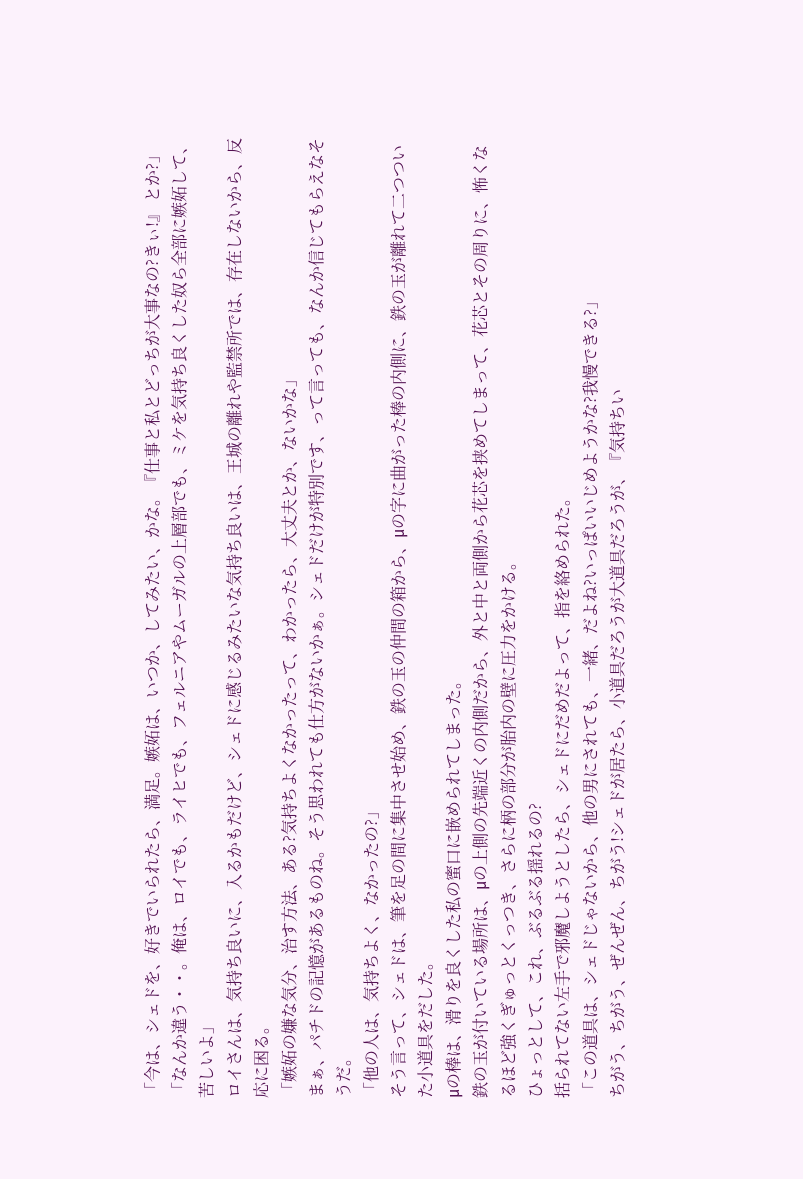「今は、シェドを、好きでいられたら、満足。嫉妬は、いつか、してみたい、かな。『仕事と私とどっちが大事なの?きぃ!』 とか?」
「なんか違う・・。俺は、ロイでも、ライヒでも、フェルニアやムーガルの上層部でも、ミケを気持ち良くした奴ら全部に嫉妬して、苦しいよ」
ロイさんは、気持ち良いに、入るかもだけど、シェドに感じるみたいな気持ち良いは、王城の離れや監禁所では、存在しないから、反応に困る。
「嫉妬の嫌な気分、治す方法、ある?気持ちよくなかったって、わかったら、大丈夫とか、ないかな」
まぁ、パチドの記憶があるものね。そう思われても仕方がないかぁ。シェドだけが特別です、って言っても、なんか信じてもらえなそうだ。
「他の人は、気持ちよく、なかったの?」
そう言って、シェドは、筆を足の間に集中させ始め、鉄の玉の仲間の箱から、μの字に曲がった棒の内側に、鉄の玉が離れて二つついた小道具をだした。
μの棒は、滑りを良くした私の蜜口に嵌められてしまった。
鉄の玉が付いている場所は、μの上側の先端近くの内側だから、外と中と両側から花芯を挟めてしまって、花芯とその周りに、怖くなるほど強くぎゅっとくっつき、さらに柄の部分が胎内の壁に圧力をかける。
ひょっとして、これ、ぶるぶる揺れるの?
括られてない左手で邪魔しようとしたら、シェドにだめだよって、指を絡められた。
「この道具は、シェドじゃないから、他の男にされても、一緒、だよね?いっぱいいじめようかな?我慢できる?」
ちがう、ちがう、ぜんぜん、ちがう!シェドが居たら、小道具だろうが大道具だろうが、『気持ちい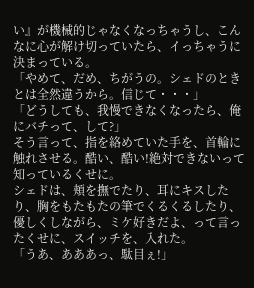い』が機械的じゃなくなっちゃうし、こんなに心が解け切っていたら、イっちゃうに決まっている。
「やめて、だめ、ちがうの。シェドのときとは全然違うから。信じて・・・」
「どうしても、我慢できなくなったら、俺にバチって、して?」
そう言って、指を絡めていた手を、首輪に触れさせる。酷い、酷い!絶対できないって知っているくせに。
シェドは、頬を撫でたり、耳にキスしたり、胸をもたもたの筆でくるくるしたり、優しくしながら、ミケ好きだよ、って言ったくせに、スイッチを、入れた。
「うあ、あああっ、駄目ぇ!」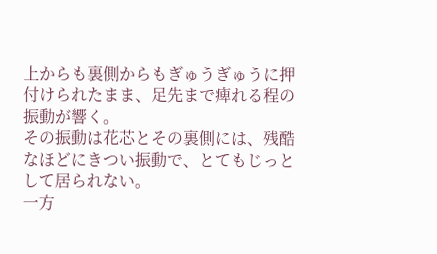上からも裏側からもぎゅうぎゅうに押付けられたまま、足先まで痺れる程の振動が響く。
その振動は花芯とその裏側には、残酷なほどにきつい振動で、とてもじっとして居られない。
一方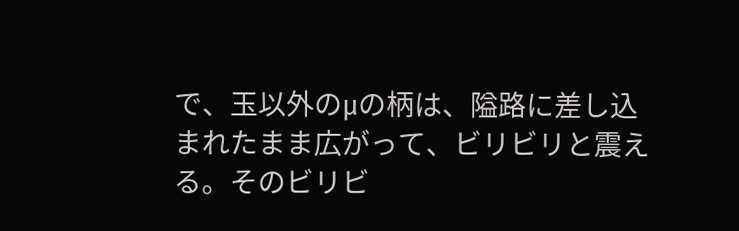で、玉以外のμの柄は、隘路に差し込まれたまま広がって、ビリビリと震える。そのビリビ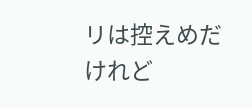リは控えめだけれど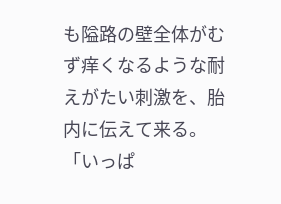も隘路の壁全体がむず痒くなるような耐えがたい刺激を、胎内に伝えて来る。
「いっぱ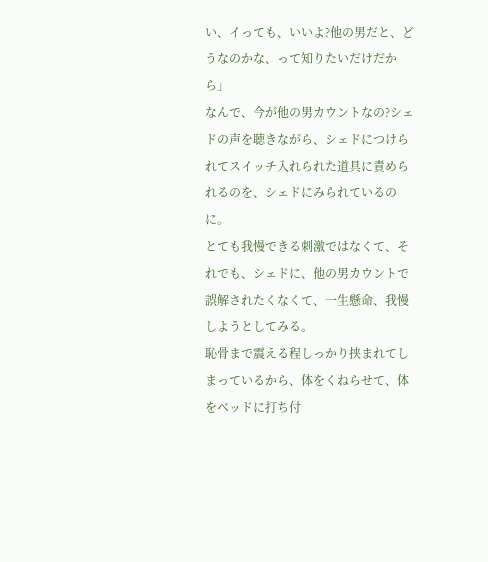い、イっても、いいよ?他の男だと、どうなのかな、って知りたいだけだから」
なんで、今が他の男カウントなの?シェドの声を聴きながら、シェドにつけられてスイッチ入れられた道具に責められるのを、シェドにみられているのに。
とても我慢できる刺激ではなくて、それでも、シェドに、他の男カウントで誤解されたくなくて、一生懸命、我慢しようとしてみる。
恥骨まで震える程しっかり挟まれてしまっているから、体をくねらせて、体をベッドに打ち付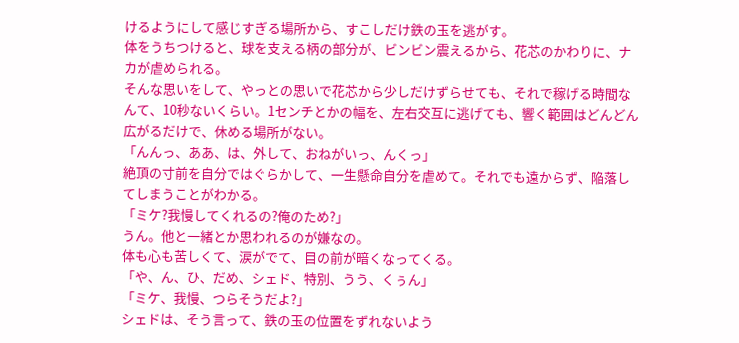けるようにして感じすぎる場所から、すこしだけ鉄の玉を逃がす。
体をうちつけると、球を支える柄の部分が、ビンビン震えるから、花芯のかわりに、ナカが虐められる。
そんな思いをして、やっとの思いで花芯から少しだけずらせても、それで稼げる時間なんて、10秒ないくらい。1センチとかの幅を、左右交互に逃げても、響く範囲はどんどん広がるだけで、休める場所がない。
「んんっ、ああ、は、外して、おねがいっ、んくっ」
絶頂の寸前を自分ではぐらかして、一生懸命自分を虐めて。それでも遠からず、陥落してしまうことがわかる。
「ミケ?我慢してくれるの?俺のため?」
うん。他と一緒とか思われるのが嫌なの。
体も心も苦しくて、涙がでて、目の前が暗くなってくる。
「や、ん、ひ、だめ、シェド、特別、うう、くぅん」
「ミケ、我慢、つらそうだよ?」
シェドは、そう言って、鉄の玉の位置をずれないよう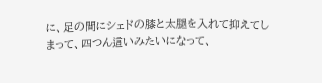に、足の間にシェドの膝と太腿を入れて抑えてしまって、四つん這いみたいになって、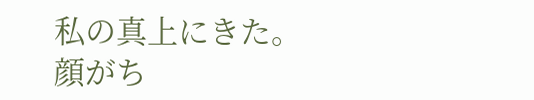私の真上にきた。
顔がち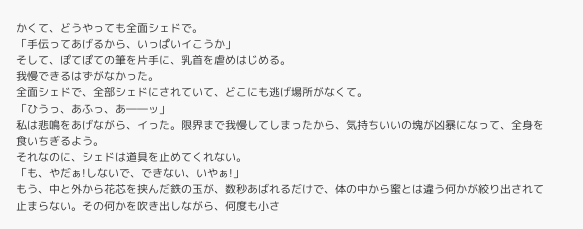かくて、どうやっても全面シェドで。
「手伝ってあげるから、いっぱいイこうか」
そして、ぽてぽての筆を片手に、乳首を虐めはじめる。
我慢できるはずがなかった。
全面シェドで、全部シェドにされていて、どこにも逃げ場所がなくて。
「ひうっ、あふっ、あ――ッ」
私は悲鳴をあげながら、イった。限界まで我慢してしまったから、気持ちいいの塊が凶暴になって、全身を食いちぎるよう。
それなのに、シェドは道具を止めてくれない。
「も、やだぁ!しないで、できない、いやぁ!」
もう、中と外から花芯を挟んだ鉄の玉が、数秒あばれるだけで、体の中から蜜とは違う何かが絞り出されて止まらない。その何かを吹き出しながら、何度も小さ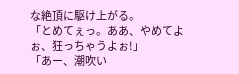な絶頂に駆け上がる。
「とめてぇっ。ああ、やめてよぉ、狂っちゃうよぉ!」
「あー、潮吹い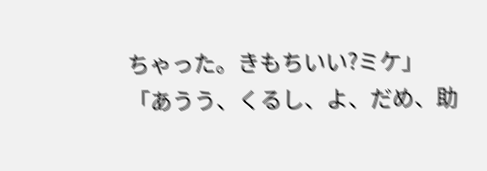ちゃった。きもちいい?ミケ」
「あうう、くるし、よ、だめ、助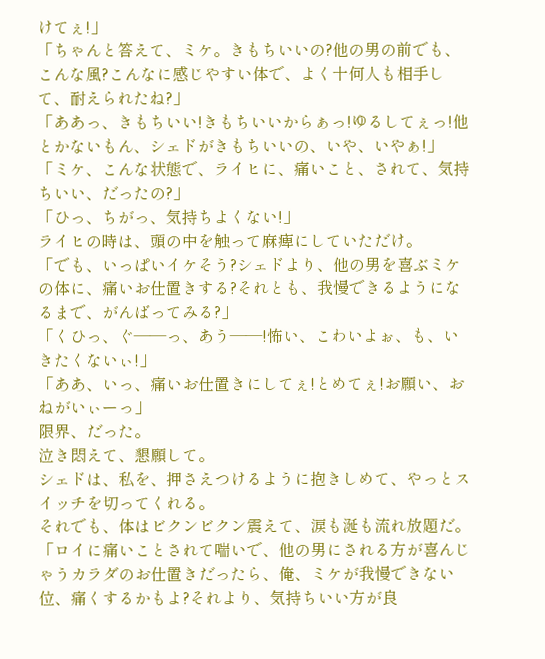けてぇ!」
「ちゃんと答えて、ミケ。きもちいいの?他の男の前でも、こんな風?こんなに感じやすい体で、よく十何人も相手して、耐えられたね?」
「ああっ、きもちいい!きもちいいからぁっ!ゆるしてぇっ!他とかないもん、シェドがきもちいいの、いや、いやぁ!」
「ミケ、こんな状態で、ライヒに、痛いこと、されて、気持ちいい、だったの?」
「ひっ、ちがっ、気持ちよくない!」
ライヒの時は、頭の中を触って麻痺にしていただけ。
「でも、いっぱいイケそう?シェドより、他の男を喜ぶミケの体に、痛いお仕置きする?それとも、我慢できるようになるまで、がんばってみる?」
「くひっ、ぐ――っ、あう――!怖い、こわいよぉ、も、いきたくないぃ!」
「ああ、いっ、痛いお仕置きにしてぇ!とめてぇ!お願い、おねがいぃーっ」
限界、だった。
泣き悶えて、懇願して。
シェドは、私を、押さえつけるように抱きしめて、やっとスイッチを切ってくれる。
それでも、体はビクンビクン震えて、涙も涎も流れ放題だ。
「ロイに痛いことされて喘いで、他の男にされる方が喜んじゃうカラダのお仕置きだったら、俺、ミケが我慢できない位、痛くするかもよ?それより、気持ちいい方が良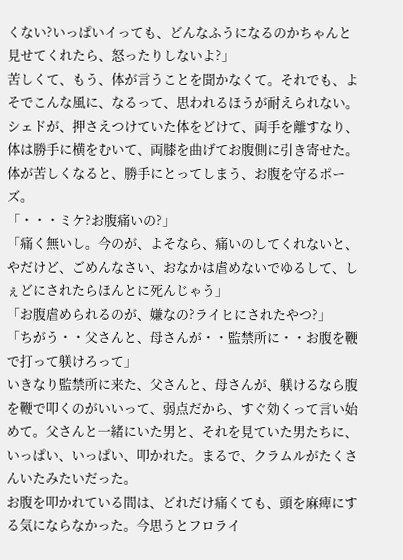くない?いっぱいイっても、どんなふうになるのかちゃんと見せてくれたら、怒ったりしないよ?」
苦しくて、もう、体が言うことを聞かなくて。それでも、よそでこんな風に、なるって、思われるほうが耐えられない。
シェドが、押さえつけていた体をどけて、両手を離すなり、体は勝手に横をむいて、両膝を曲げてお腹側に引き寄せた。
体が苦しくなると、勝手にとってしまう、お腹を守るポーズ。
「・・・ミケ?お腹痛いの?」
「痛く無いし。今のが、よそなら、痛いのしてくれないと、やだけど、ごめんなさい、おなかは虐めないでゆるして、しぇどにされたらほんとに死んじゃう」
「お腹虐められるのが、嫌なの?ライヒにされたやつ?」
「ちがう・・父さんと、母さんが・・監禁所に・・お腹を鞭で打って躾けろって」
いきなり監禁所に来た、父さんと、母さんが、躾けるなら腹を鞭で叩くのがいいって、弱点だから、すぐ効くって言い始めて。父さんと一緒にいた男と、それを見ていた男たちに、いっぱい、いっぱい、叩かれた。まるで、クラムルがたくさんいたみたいだった。
お腹を叩かれている間は、どれだけ痛くても、頭を麻痺にする気にならなかった。今思うとフロライ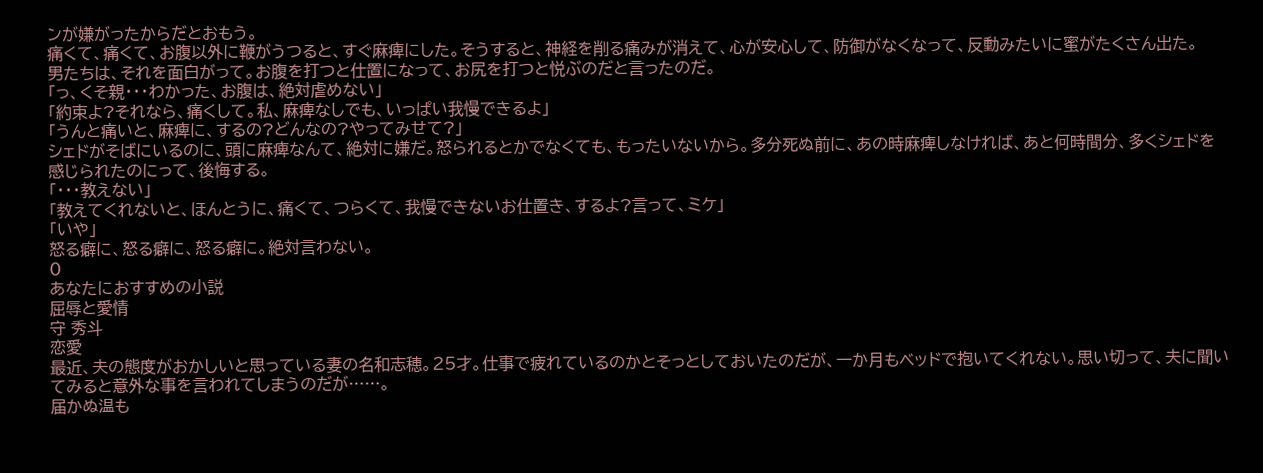ンが嫌がったからだとおもう。
痛くて、痛くて、お腹以外に鞭がうつると、すぐ麻痺にした。そうすると、神経を削る痛みが消えて、心が安心して、防御がなくなって、反動みたいに蜜がたくさん出た。
男たちは、それを面白がって。お腹を打つと仕置になって、お尻を打つと悦ぶのだと言ったのだ。
「っ、くそ親・・・わかった、お腹は、絶対虐めない」
「約束よ?それなら、痛くして。私、麻痺なしでも、いっぱい我慢できるよ」
「うんと痛いと、麻痺に、するの?どんなの?やってみせて?」
シェドがそばにいるのに、頭に麻痺なんて、絶対に嫌だ。怒られるとかでなくても、もったいないから。多分死ぬ前に、あの時麻痺しなければ、あと何時間分、多くシェドを感じられたのにって、後悔する。
「・・・教えない」
「教えてくれないと、ほんとうに、痛くて、つらくて、我慢できないお仕置き、するよ?言って、ミケ」
「いや」
怒る癖に、怒る癖に、怒る癖に。絶対言わない。
0
あなたにおすすめの小説
屈辱と愛情
守 秀斗
恋愛
最近、夫の態度がおかしいと思っている妻の名和志穂。25才。仕事で疲れているのかとそっとしておいたのだが、一か月もベッドで抱いてくれない。思い切って、夫に聞いてみると意外な事を言われてしまうのだが……。
届かぬ温も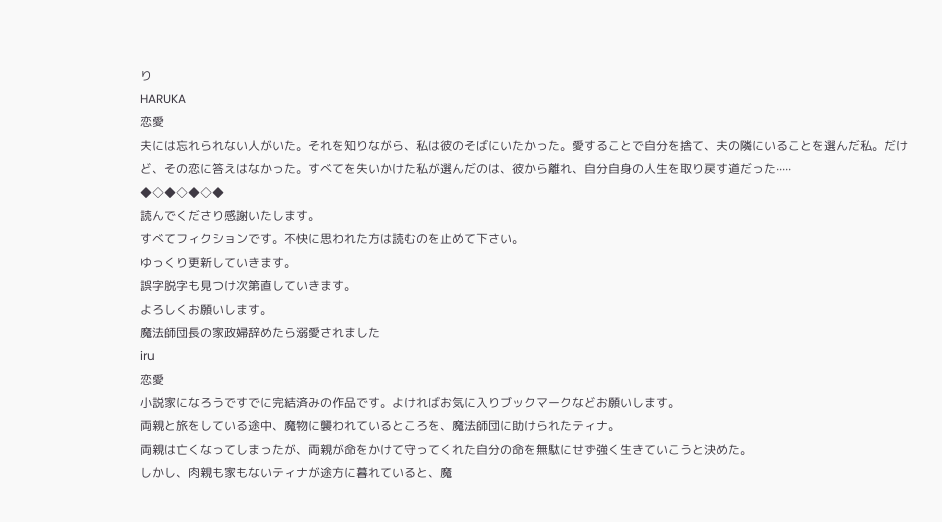り
HARUKA
恋愛
夫には忘れられない人がいた。それを知りながら、私は彼のそばにいたかった。愛することで自分を捨て、夫の隣にいることを選んだ私。だけど、その恋に答えはなかった。すべてを失いかけた私が選んだのは、彼から離れ、自分自身の人生を取り戻す道だった·····
◆◇◆◇◆◇◆
読んでくださり感謝いたします。
すべてフィクションです。不快に思われた方は読むのを止めて下さい。
ゆっくり更新していきます。
誤字脱字も見つけ次第直していきます。
よろしくお願いします。
魔法師団長の家政婦辞めたら溺愛されました
iru
恋愛
小説家になろうですでに完結済みの作品です。よければお気に入りブックマークなどお願いします。
両親と旅をしている途中、魔物に襲われているところを、魔法師団に助けられたティナ。
両親は亡くなってしまったが、両親が命をかけて守ってくれた自分の命を無駄にせず強く生きていこうと決めた。
しかし、肉親も家もないティナが途方に暮れていると、魔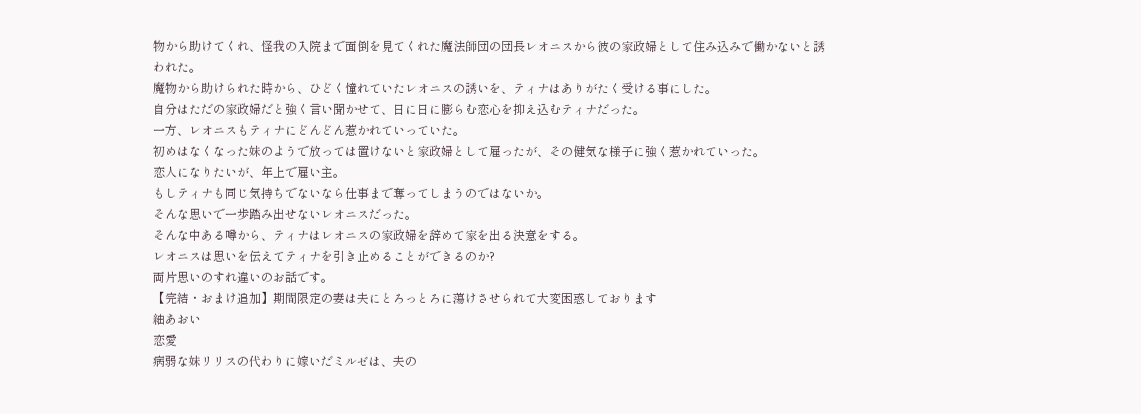物から助けてくれ、怪我の入院まで面倒を見てくれた魔法師団の団長レオニスから彼の家政婦として住み込みで働かないと誘われた。
魔物から助けられた時から、ひどく憧れていたレオニスの誘いを、ティナはありがたく受ける事にした。
自分はただの家政婦だと強く言い聞かせて、日に日に膨らむ恋心を抑え込むティナだった。
一方、レオニスもティナにどんどん惹かれていっていた。
初めはなくなった妹のようで放っては置けないと家政婦として雇ったが、その健気な様子に強く惹かれていった。
恋人になりたいが、年上で雇い主。
もしティナも同じ気持ちでないなら仕事まで奪ってしまうのではないか。
そんな思いで一歩踏み出せないレオニスだった。
そんな中ある噂から、ティナはレオニスの家政婦を辞めて家を出る決意をする。
レオニスは思いを伝えてティナを引き止めることができるのか?
両片思いのすれ違いのお話です。
【完結・おまけ追加】期間限定の妻は夫にとろっとろに蕩けさせられて大変困惑しております
紬あおい
恋愛
病弱な妹リリスの代わりに嫁いだミルゼは、夫の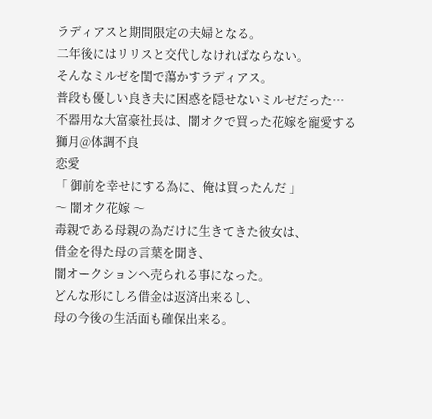ラディアスと期間限定の夫婦となる。
二年後にはリリスと交代しなければならない。
そんなミルゼを閨で蕩かすラディアス。
普段も優しい良き夫に困惑を隠せないミルゼだった…
不器用な大富豪社長は、闇オクで買った花嫁を寵愛する
獅月@体調不良
恋愛
「 御前を幸せにする為に、俺は買ったんだ 」
〜 闇オク花嫁 〜
毒親である母親の為だけに生きてきた彼女は、
借金を得た母の言葉を聞き、
闇オークションへ売られる事になった。
どんな形にしろ借金は返済出来るし、
母の今後の生活面も確保出来る。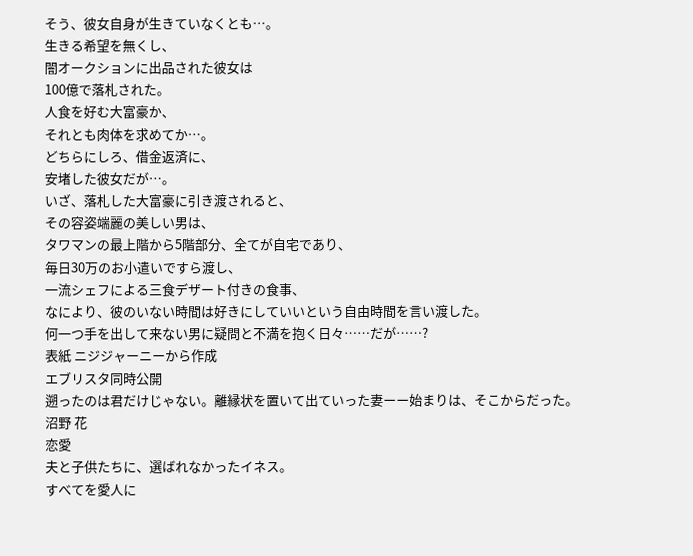そう、彼女自身が生きていなくとも…。
生きる希望を無くし、
闇オークションに出品された彼女は
100億で落札された。
人食を好む大富豪か、
それとも肉体を求めてか…。
どちらにしろ、借金返済に、
安堵した彼女だが…。
いざ、落札した大富豪に引き渡されると、
その容姿端麗の美しい男は、
タワマンの最上階から5階部分、全てが自宅であり、
毎日30万のお小遣いですら渡し、
一流シェフによる三食デザート付きの食事、
なにより、彼のいない時間は好きにしていいという自由時間を言い渡した。
何一つ手を出して来ない男に疑問と不満を抱く日々……だが……?
表紙 ニジジャーニーから作成
エブリスタ同時公開
遡ったのは君だけじゃない。離縁状を置いて出ていった妻ーー始まりは、そこからだった。
沼野 花
恋愛
夫と子供たちに、選ばれなかったイネス。
すべてを愛人に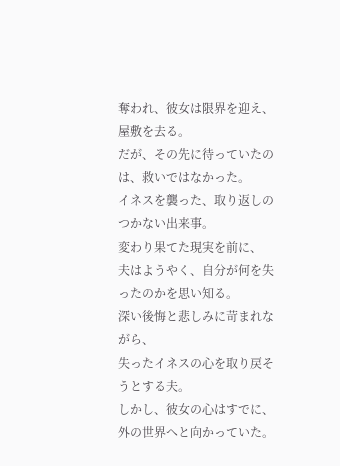奪われ、彼女は限界を迎え、屋敷を去る。
だが、その先に待っていたのは、救いではなかった。
イネスを襲った、取り返しのつかない出来事。
変わり果てた現実を前に、
夫はようやく、自分が何を失ったのかを思い知る。
深い後悔と悲しみに苛まれながら、
失ったイネスの心を取り戻そうとする夫。
しかし、彼女の心はすでに、外の世界へと向かっていた。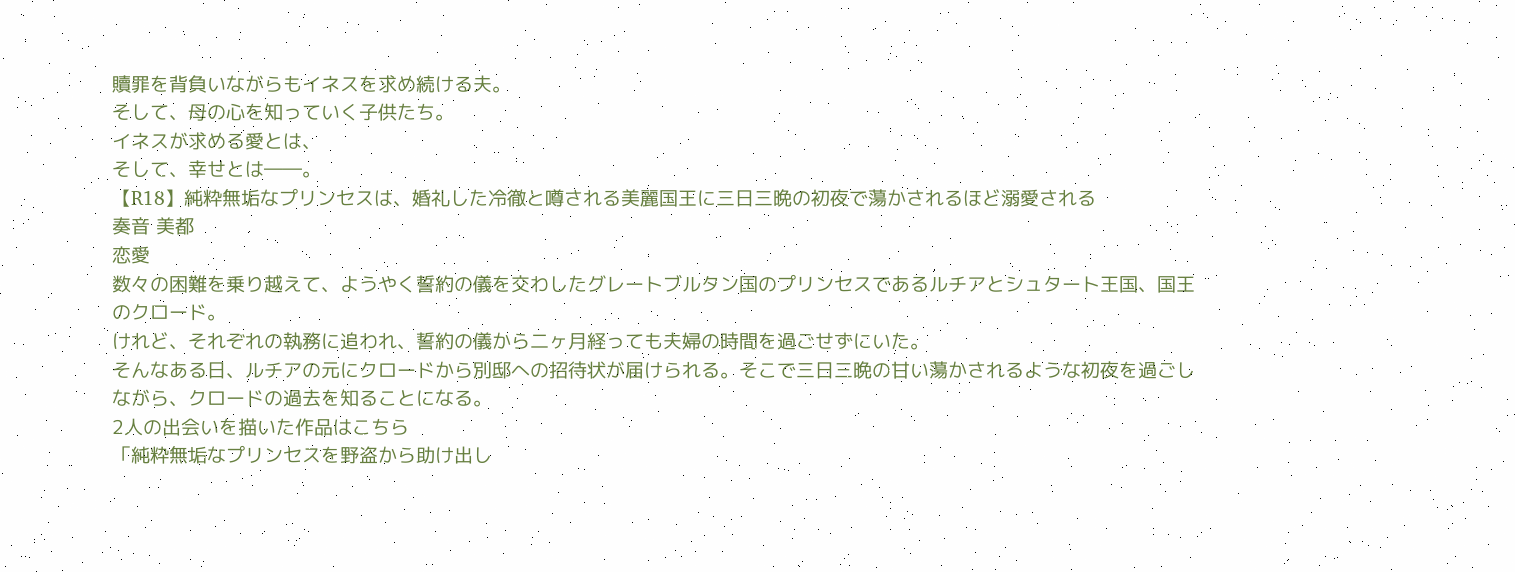贖罪を背負いながらもイネスを求め続ける夫。
そして、母の心を知っていく子供たち。
イネスが求める愛とは、
そして、幸せとは――。
【R18】純粋無垢なプリンセスは、婚礼した冷徹と噂される美麗国王に三日三晩の初夜で蕩かされるほど溺愛される
奏音 美都
恋愛
数々の困難を乗り越えて、ようやく誓約の儀を交わしたグレートブルタン国のプリンセスであるルチアとシュタート王国、国王のクロード。
けれど、それぞれの執務に追われ、誓約の儀から二ヶ月経っても夫婦の時間を過ごせずにいた。
そんなある日、ルチアの元にクロードから別邸への招待状が届けられる。そこで三日三晩の甘い蕩かされるような初夜を過ごしながら、クロードの過去を知ることになる。
2人の出会いを描いた作品はこちら
「純粋無垢なプリンセスを野盗から助け出し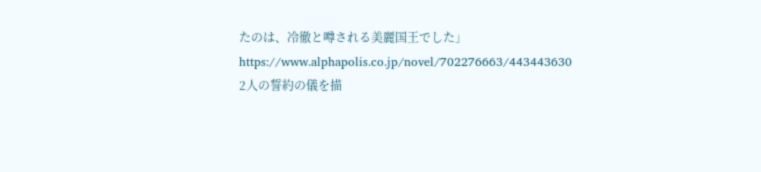たのは、冷徹と噂される美麗国王でした」https://www.alphapolis.co.jp/novel/702276663/443443630
2人の誓約の儀を描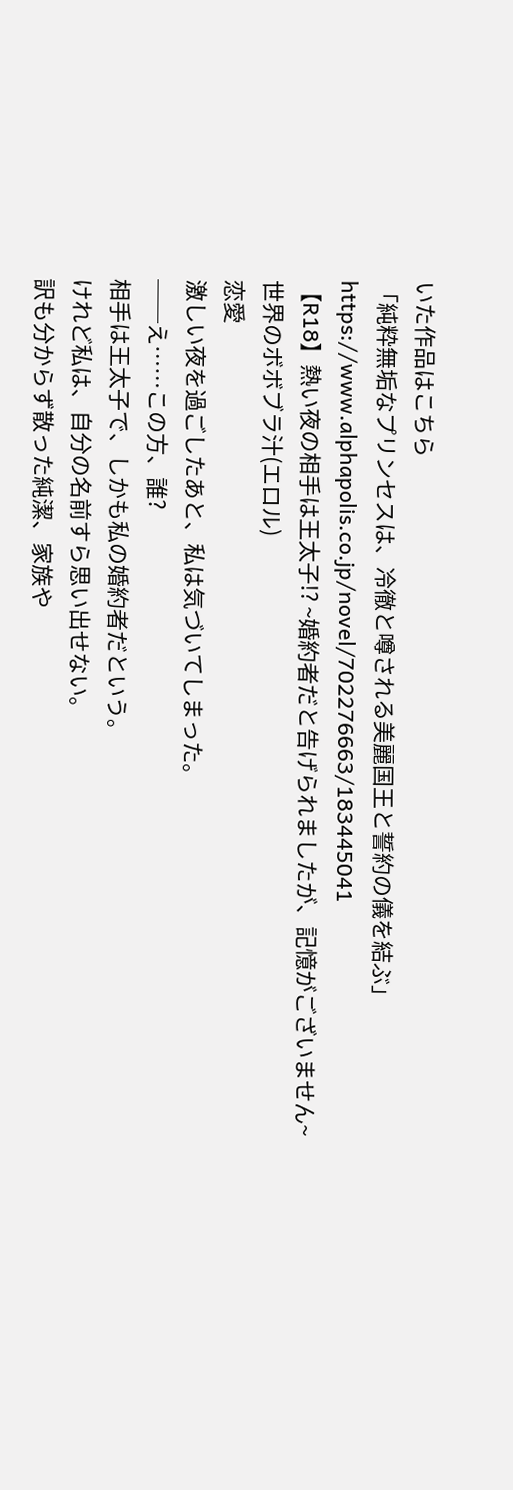いた作品はこちら
「純粋無垢なプリンセスは、冷徹と噂される美麗国王と誓約の儀を結ぶ」
https://www.alphapolis.co.jp/novel/702276663/183445041
【R18】熱い夜の相手は王太子!? ~婚約者だと告げられましたが、記憶がございません~
世界のボボブラ汁(エロル)
恋愛
激しい夜を過ごしたあと、私は気づいてしまった。
──え……この方、誰?
相手は王太子で、しかも私の婚約者だという。
けれど私は、自分の名前すら思い出せない。
訳も分からず散った純潔、家族や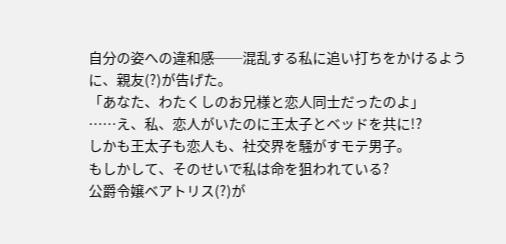自分の姿への違和感──混乱する私に追い打ちをかけるように、親友(?)が告げた。
「あなた、わたくしのお兄様と恋人同士だったのよ」
……え、私、恋人がいたのに王太子とベッドを共に!?
しかも王太子も恋人も、社交界を騒がすモテ男子。
もしかして、そのせいで私は命を狙われている?
公爵令嬢ベアトリス(?)が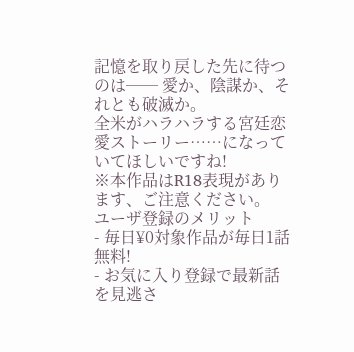記憶を取り戻した先に待つのは── 愛か、陰謀か、それとも破滅か。
全米がハラハラする宮廷恋愛ストーリー……になっていてほしいですね!
※本作品はR18表現があります、ご注意ください。
ユーザ登録のメリット
- 毎日¥0対象作品が毎日1話無料!
- お気に入り登録で最新話を見逃さ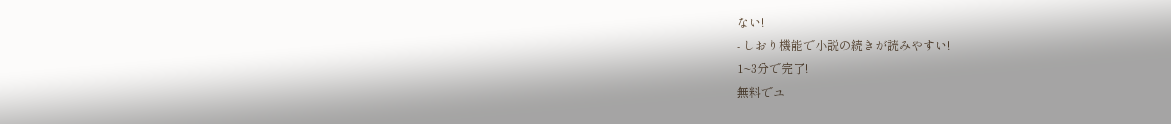ない!
- しおり機能で小説の続きが読みやすい!
1~3分で完了!
無料でユ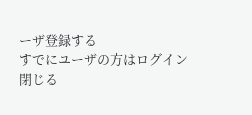ーザ登録する
すでにユーザの方はログイン
閉じる